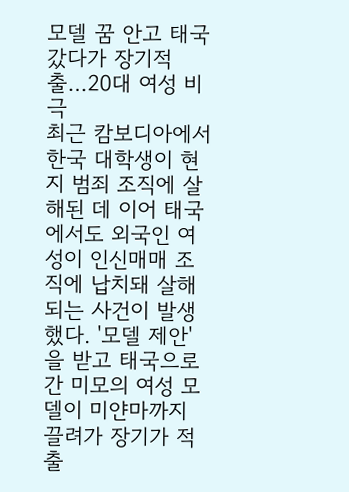모델 꿈 안고 태국 갔다가 장기적출…20대 여성 비극
최근 캄보디아에서 한국 대학생이 현지 범죄 조직에 살해된 데 이어 태국에서도 외국인 여성이 인신매매 조직에 납치돼 살해되는 사건이 발생했다. '모델 제안'을 받고 태국으로 간 미모의 여성 모델이 미얀마까지 끌려가 장기가 적출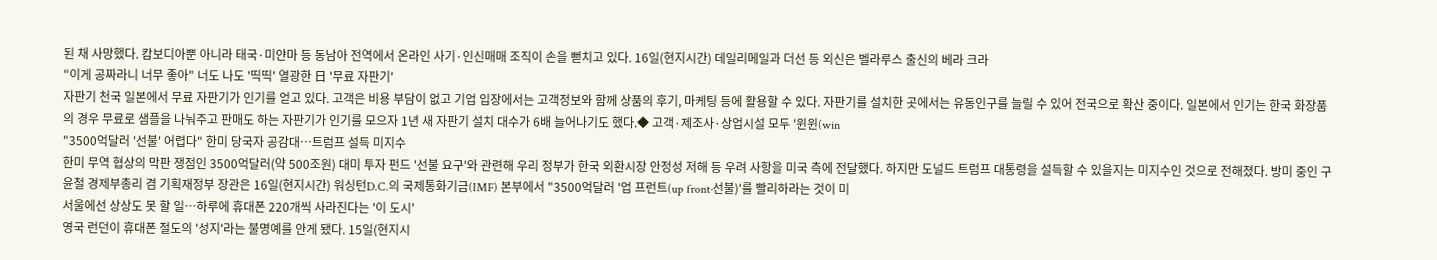된 채 사망했다. 캄보디아뿐 아니라 태국·미얀마 등 동남아 전역에서 온라인 사기·인신매매 조직이 손을 뻗치고 있다. 16일(현지시간) 데일리메일과 더선 등 외신은 벨라루스 출신의 베라 크라
"이게 공짜라니 너무 좋아" 너도 나도 '띡띡' 열광한 日 '무료 자판기'
자판기 천국 일본에서 무료 자판기가 인기를 얻고 있다. 고객은 비용 부담이 없고 기업 입장에서는 고객정보와 함께 상품의 후기, 마케팅 등에 활용할 수 있다. 자판기를 설치한 곳에서는 유동인구를 늘릴 수 있어 전국으로 확산 중이다. 일본에서 인기는 한국 화장품의 경우 무료로 샘플을 나눠주고 판매도 하는 자판기가 인기를 모으자 1년 새 자판기 설치 대수가 6배 늘어나기도 했다.◆ 고객·제조사·상업시설 모두 '윈윈(win
"3500억달러 '선불' 어렵다" 한미 당국자 공감대…트럼프 설득 미지수
한미 무역 협상의 막판 쟁점인 3500억달러(약 500조원) 대미 투자 펀드 '선불 요구'와 관련해 우리 정부가 한국 외환시장 안정성 저해 등 우려 사항을 미국 측에 전달했다. 하지만 도널드 트럼프 대통령을 설득할 수 있을지는 미지수인 것으로 전해졌다. 방미 중인 구윤철 경제부총리 겸 기획재정부 장관은 16일(현지시간) 워싱턴D.C.의 국제통화기금(IMF) 본부에서 "3500억달러 '업 프런트(up front·선불)'를 빨리하라는 것이 미
서울에선 상상도 못 할 일…하루에 휴대폰 220개씩 사라진다는 '이 도시'
영국 런던이 휴대폰 절도의 '성지'라는 불명예를 안게 됐다. 15일(현지시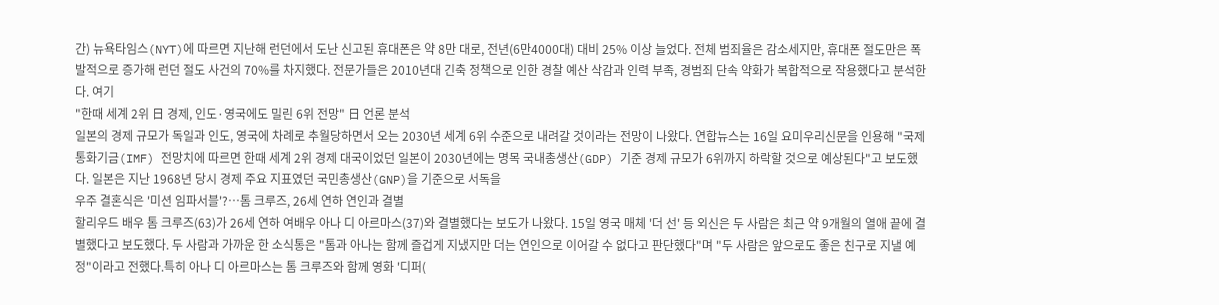간) 뉴욕타임스(NYT)에 따르면 지난해 런던에서 도난 신고된 휴대폰은 약 8만 대로, 전년(6만4000대) 대비 25% 이상 늘었다. 전체 범죄율은 감소세지만, 휴대폰 절도만은 폭발적으로 증가해 런던 절도 사건의 70%를 차지했다. 전문가들은 2010년대 긴축 정책으로 인한 경찰 예산 삭감과 인력 부족, 경범죄 단속 약화가 복합적으로 작용했다고 분석한다. 여기
"한때 세계 2위 日 경제, 인도·영국에도 밀린 6위 전망" 日 언론 분석
일본의 경제 규모가 독일과 인도, 영국에 차례로 추월당하면서 오는 2030년 세계 6위 수준으로 내려갈 것이라는 전망이 나왔다. 연합뉴스는 16일 요미우리신문을 인용해 "국제통화기금(IMF) 전망치에 따르면 한때 세계 2위 경제 대국이었던 일본이 2030년에는 명목 국내총생산(GDP) 기준 경제 규모가 6위까지 하락할 것으로 예상된다"고 보도했다. 일본은 지난 1968년 당시 경제 주요 지표였던 국민총생산(GNP)을 기준으로 서독을
우주 결혼식은 '미션 임파서블'?…톰 크루즈, 26세 연하 연인과 결별
할리우드 배우 톰 크루즈(63)가 26세 연하 여배우 아나 디 아르마스(37)와 결별했다는 보도가 나왔다. 15일 영국 매체 '더 선' 등 외신은 두 사람은 최근 약 9개월의 열애 끝에 결별했다고 보도했다. 두 사람과 가까운 한 소식통은 "톰과 아나는 함께 즐겁게 지냈지만 더는 연인으로 이어갈 수 없다고 판단했다"며 "두 사람은 앞으로도 좋은 친구로 지낼 예정"이라고 전했다.특히 아나 디 아르마스는 톰 크루즈와 함께 영화 '디퍼(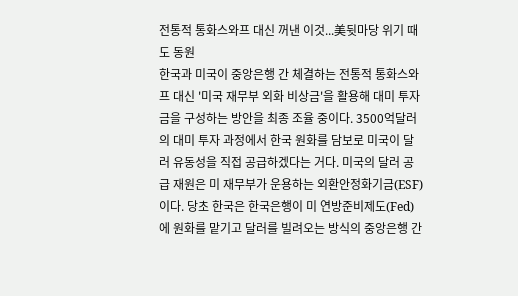전통적 통화스와프 대신 꺼낸 이것...美뒷마당 위기 때도 동원
한국과 미국이 중앙은행 간 체결하는 전통적 통화스와프 대신 '미국 재무부 외화 비상금'을 활용해 대미 투자금을 구성하는 방안을 최종 조율 중이다. 3500억달러의 대미 투자 과정에서 한국 원화를 담보로 미국이 달러 유동성을 직접 공급하겠다는 거다. 미국의 달러 공급 재원은 미 재무부가 운용하는 외환안정화기금(ESF)이다. 당초 한국은 한국은행이 미 연방준비제도(Fed)에 원화를 맡기고 달러를 빌려오는 방식의 중앙은행 간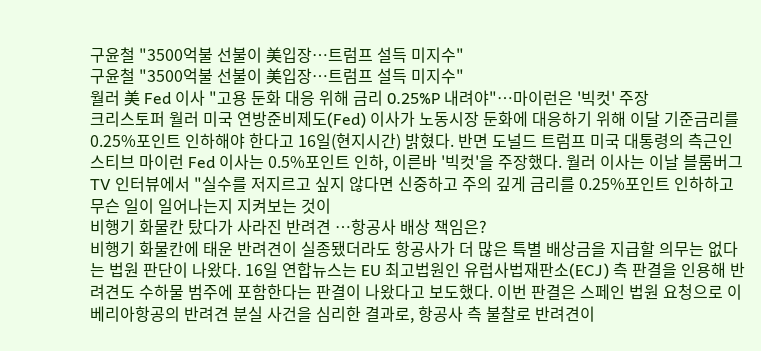구윤철 "3500억불 선불이 美입장…트럼프 설득 미지수"
구윤철 "3500억불 선불이 美입장…트럼프 설득 미지수"
월러 美 Fed 이사 "고용 둔화 대응 위해 금리 0.25%P 내려야"…마이런은 '빅컷' 주장
크리스토퍼 월러 미국 연방준비제도(Fed) 이사가 노동시장 둔화에 대응하기 위해 이달 기준금리를 0.25%포인트 인하해야 한다고 16일(현지시간) 밝혔다. 반면 도널드 트럼프 미국 대통령의 측근인 스티브 마이런 Fed 이사는 0.5%포인트 인하, 이른바 '빅컷'을 주장했다. 월러 이사는 이날 블룸버그TV 인터뷰에서 "실수를 저지르고 싶지 않다면 신중하고 주의 깊게 금리를 0.25%포인트 인하하고 무슨 일이 일어나는지 지켜보는 것이
비행기 화물칸 탔다가 사라진 반려견 …항공사 배상 책임은?
비행기 화물칸에 태운 반려견이 실종됐더라도 항공사가 더 많은 특별 배상금을 지급할 의무는 없다는 법원 판단이 나왔다. 16일 연합뉴스는 EU 최고법원인 유럽사법재판소(ECJ) 측 판결을 인용해 반려견도 수하물 범주에 포함한다는 판결이 나왔다고 보도했다. 이번 판결은 스페인 법원 요청으로 이베리아항공의 반려견 분실 사건을 심리한 결과로, 항공사 측 불찰로 반려견이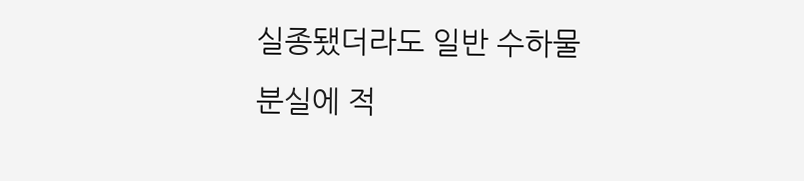실종됐더라도 일반 수하물 분실에 적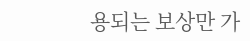용되는 보상만 가